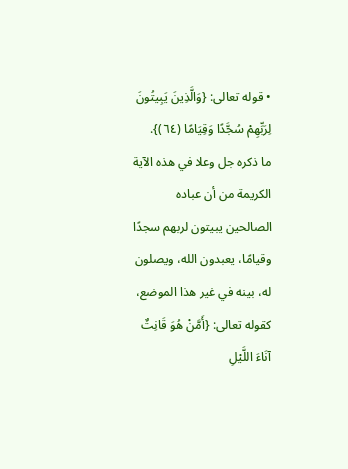• قوله تعالى: {وَالَّذِينَ يَبِيتُونَ لِرَبِّهِمْ سُجَّدًا وَقِيَامًا (٦٤)}.
ما ذكره جل وعلا في هذه الآية الكريمة من أن عباده الصالحين يبيتون لربهم سجدًا وقيامًا، يعبدون الله، ويصلون له، بينه في غير هذا الموضع، كقوله تعالى: {أَمَّنْ هُوَ قَانِتٌ آنَاءَ اللَّيْلِ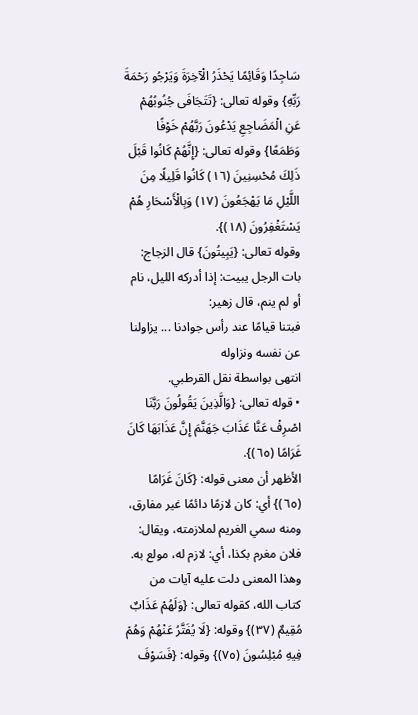سَاجِدًا وَقَائِمًا يَحْذَرُ الْآخِرَةَ وَيَرْجُو رَحْمَةَ رَبِّهِ} وقوله تعالى: {تَتَجَافَى جُنُوبُهُمْ عَنِ الْمَضَاجِعِ يَدْعُونَ رَبَّهُمْ خَوْفًا وَطَمَعًا} وقوله تعالى: {إِنَّهُمْ كَانُوا قَبْلَ ذَلِكَ مُحْسِنِينَ (١٦) كَانُوا قَلِيلًا مِنَ اللَّيْلِ مَا يَهْجَعُونَ (١٧) وَبِالْأَسْحَارِ هُمْ يَسْتَغْفِرُونَ (١٨)}.
وقوله تعالى: {يَبِيتُونَ} قال الزجاج: بات الرجل يبيت: إذا أدركه الليل، نام أو لم ينم، قال زهير:
فبتنا قيامًا عند رأس جوادنا ... يزاولنا عن نفسه ونزاوله
انتهى بواسطة نقل القرطبي.
• قوله تعالى: {وَالَّذِينَ يَقُولُونَ رَبَّنَا اصْرِفْ عَنَّا عَذَابَ جَهَنَّمَ إِنَّ عَذَابَهَا كَانَ غَرَامًا (٦٥)}.
الأظهر أن معنى قوله: {كَانَ غَرَامًا (٦٥)} أي: كان لازمًا دائمًا غير مفارق، ومنه سمي الغريم لملازمته، ويقال: فلان مغرم بكذا، أي: لازم له، مولع به.
وهذا المعنى دلت عليه آيات من كتاب الله، كقوله تعالى: {وَلَهُمْ عَذَابٌ مُقِيمٌ (٣٧)} وقوله: {لَا يُفَتَّرُ عَنْهُمْ وَهُمْ فِيهِ مُبْلِسُونَ (٧٥)} وقوله: {فَسَوْفَ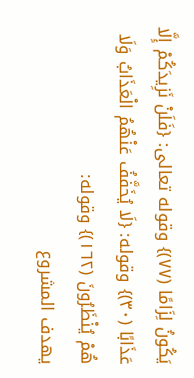يَكُونُ لِزَامًا (٧٧)} وقوله تعالى: {فَلَنْ نَزِيدَكُمْ إِلَّا عَذَابًا (٣٠)} وقوله: {لَا يُخَفَّفُ عَنْهُمُ الْعَذَابُ وَلَا هُمْ يُنْظَرُونَ (١٦٢)} وقوله:
يهدف المشروع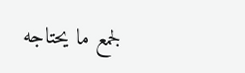لجمع ما يحتاجه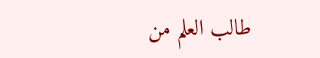طالب العلم من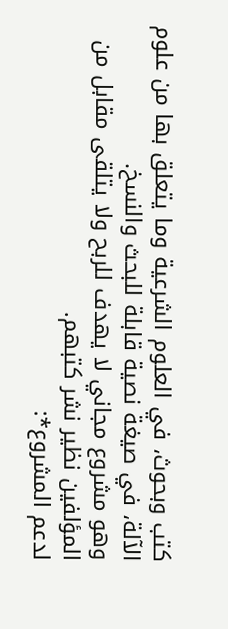كتب وبحوث، في العلوم الشرعية وما يتعلق بها من علوم الآلة، في صيغة نصية قابلة للبحث والنسخ.
وهو مشروع مجاني لا يهدف للربح ولا يتلقى مقابل من المؤلفين نظير نشر كتبهم.
لدعم المشروع*: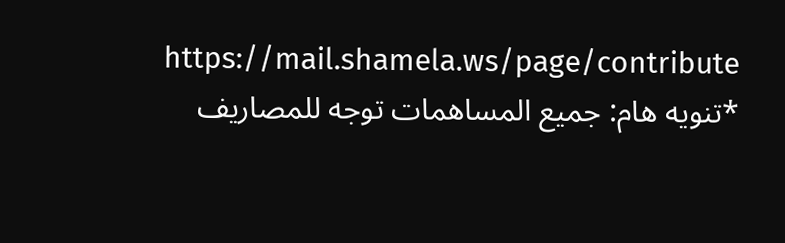https://mail.shamela.ws/page/contribute
*تنويه هام: جميع المساهمات توجه للمصاريف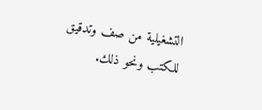التشغيلية من صف وتدقيق للكتب ونحو ذلك.